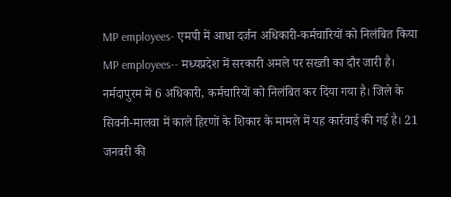MP employees- एमपी में आधा दर्जन अधिकारी-कर्मचारियों को निलंबित किया
MP employees-- मध्यप्रदेश में सरकारी अमले पर सख्ती का दौर जारी है। नर्मदापुरम में 6 अधिकारी, कर्मचारियों को निलंबित कर दिया गया है। जिले के सिवनी-मालवा में काले हिरणों के शिकार के मामले में यह कार्रवाई की गई है। 21 जनवरी की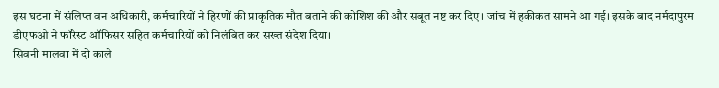इस घटना में संलिप्त वन अधिकारी, कर्मचारियों ने हिरणों की प्राकृतिक मौत बताने की कोशिश की और सबूत नष्ट कर दिए। जांच में हकीकत सामने आ गई। इसके बाद नर्मदापुरम डीएफओ ने फॉरेस्ट ऑफिसर सहित कर्मचारियों को निलंबित कर सख्त संदेश दिया।
सिवनी मालवा में दो काले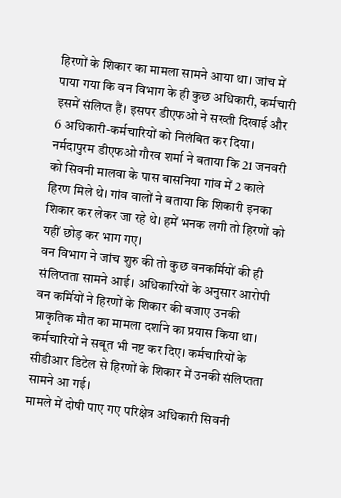हिरणों के शिकार का मामला सामने आया था। जांच में पाया गया कि वन विभाग के ही कुछ अधिकारी, कर्मचारी इसमें संलिप्त हैं। इसपर डीएफओ ने सख्ती दिखाई और 6 अधिकारी-कर्मचारियों को निलंबित कर दिया।
नर्मदापुरम डीएफओ गौरव शर्मा ने बताया कि 21 जनवरी को सिवनी मालवा के पास बासनिया गांव में 2 काले हिरण मिले थे। गांव वालों ने बताया कि शिकारी इनका शिकार कर लेकर जा रहे थे। हमें भनक लगी तो हिरणों को यहीं छोड़ कर भाग गए।
वन विभाग ने जांच शुरु की तो कुछ वनकर्मियों की ही संलिप्तता सामने आई। अधिकारियों के अनुसार आरोपी वन कर्मियों ने हिरणों के शिकार की बजाए उनकी प्राकृतिक मौत का मामला दर्शाने का प्रयास किया था। कर्मचारियों ने सबूत भी नष्ट कर दिए। कर्मचारियों के सीडीआर डिटेल से हिरणों के शिकार में उनकी संलिप्तता सामने आ गई।
मामले में दोषी पाए गए परिक्षेत्र अधिकारी सिवनी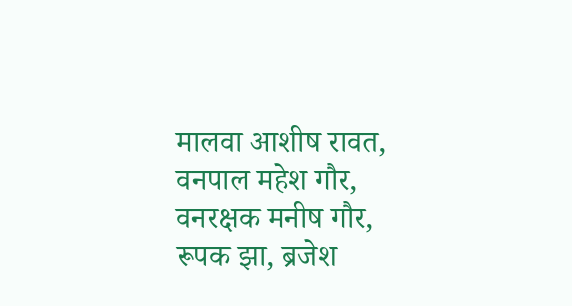मालवा आशीष रावत, वनपाल महेश गौर, वनरक्षक मनीष गौर, रूपक झा, ब्रजेश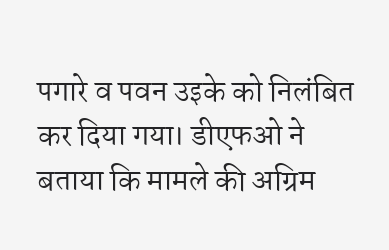पगारे व पवन उइके को निलंबित कर दिया गया। डीएफओ ने बताया कि मामले की अग्रिम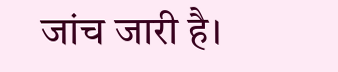जांच जारी है।